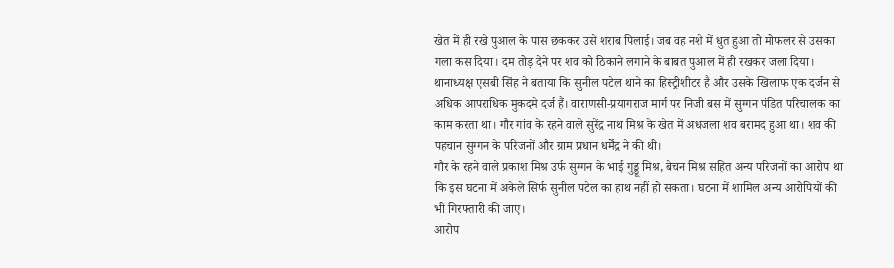खेत में ही रखे पुआल के पास छककर उसे शराब पिलाई। जब वह नशे में धुत हुआ तो मोफलर से उसका गला कस दिया। दम तोड़ देने पर शव को ठिकाने लगाने के बाबत पुआल में ही रखकर जला दिया।
थानाध्यक्ष एसबी सिंह ने बताया कि सुनील पटेल थाने का हिस्ट्रीशीटर है और उसके खिलाफ एक दर्जन से अधिक आपराधिक मुकदमे दर्ज हैं। वाराणसी-प्रयागराज मार्ग पर निजी बस में सुग्गन पंडित परिचालक का काम करता था। गौर गांव के रहने वाले सुरेंद्र नाथ मिश्र के खेत में अधजला शव बरामद हुआ था। शव की पहचान सुग्गन के परिजनों और ग्राम प्रधान धर्मेंद्र ने की थी।
गौर के रहने वाले प्रकाश मिश्र उर्फ सुग्गन के भाई गुड्डू मिश्र, बेचन मिश्र सहित अन्य परिजनों का आरोप था कि इस घटना में अकेले सिर्फ सुनील पटेल का हाथ नहीं हो सकता। घटना में शामिल अन्य आरोपियों की भी गिरफ्तारी की जाए।
आरोप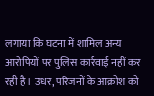लगाया कि घटना में शामिल अन्य आरोपियों पर पुलिस कार्रवाई नहीं कर रही है। उधर, परिजनों के आक्रोश को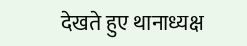देखते हुए थानाध्यक्ष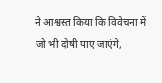ने आश्वस्त किया कि विवेचना में जो भी दोषी पाए जाएंगे,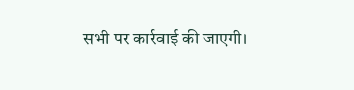सभी पर कार्रवाई की जाएगी।